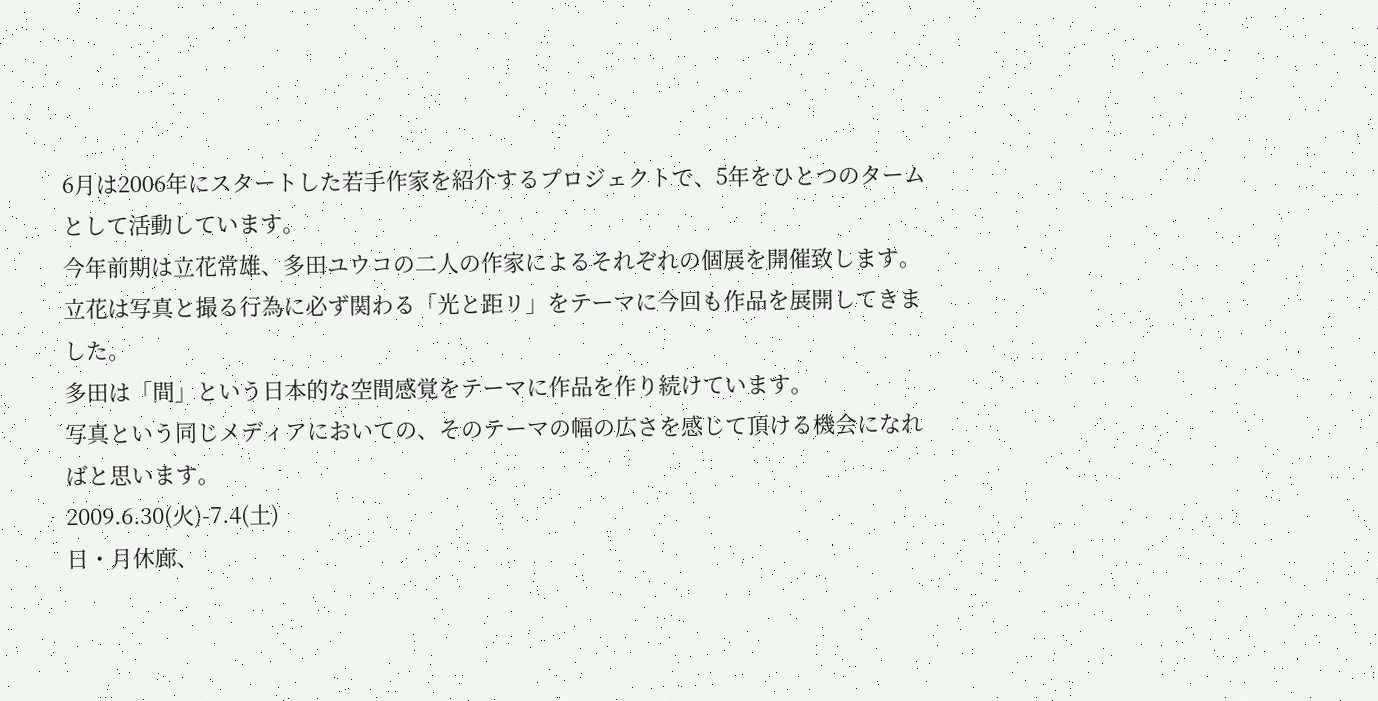6月は2006年にスタートした若手作家を紹介するプロジェクトで、5年をひとつのタームとして活動しています。
今年前期は立花常雄、多田ユウコの二人の作家によるそれぞれの個展を開催致します。
立花は写真と撮る行為に必ず関わる「光と距リ」をテーマに今回も作品を展開してきました。
多田は「間」という日本的な空間感覚をテーマに作品を作り続けています。
写真という同じメディアにおいての、そのテーマの幅の広さを感じて頂ける機会になればと思います。
2009.6.30(火)-7.4(土)
日・月休廊、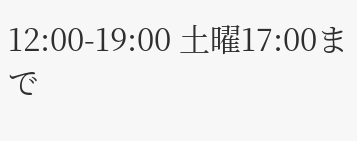12:00-19:00 土曜17:00まで